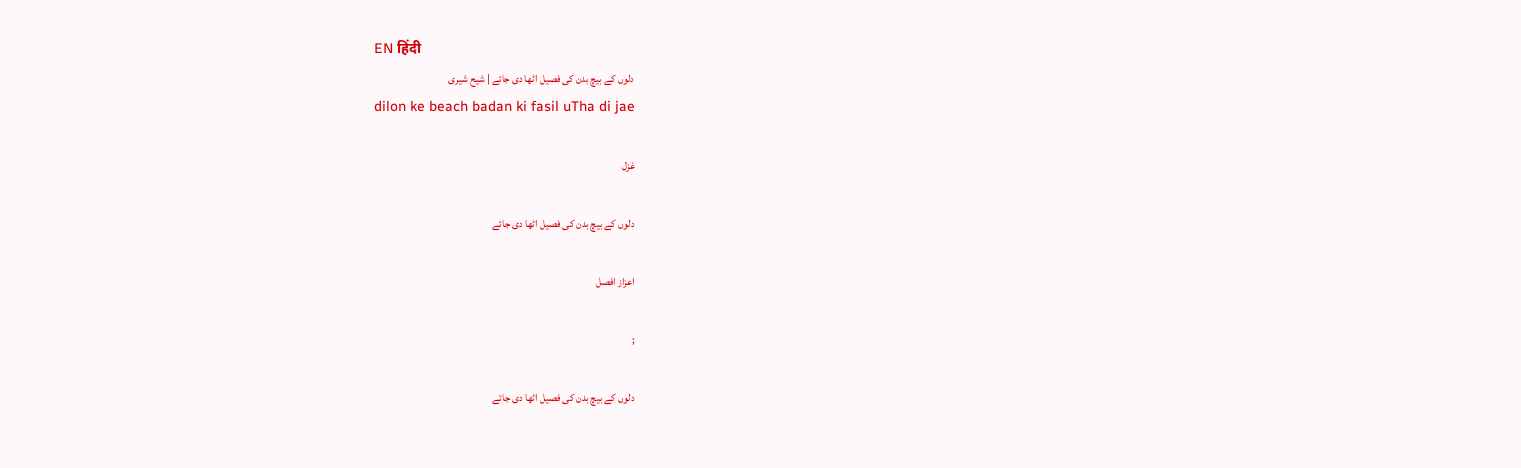EN हिंदी
دلوں کے بیچ بدن کی فصیل اٹھا دی جائے | شیح شیری
dilon ke beach badan ki fasil uTha di jae

غزل

دلوں کے بیچ بدن کی فصیل اٹھا دی جائے

اعزاز افصل

;

دلوں کے بیچ بدن کی فصیل اٹھا دی جائے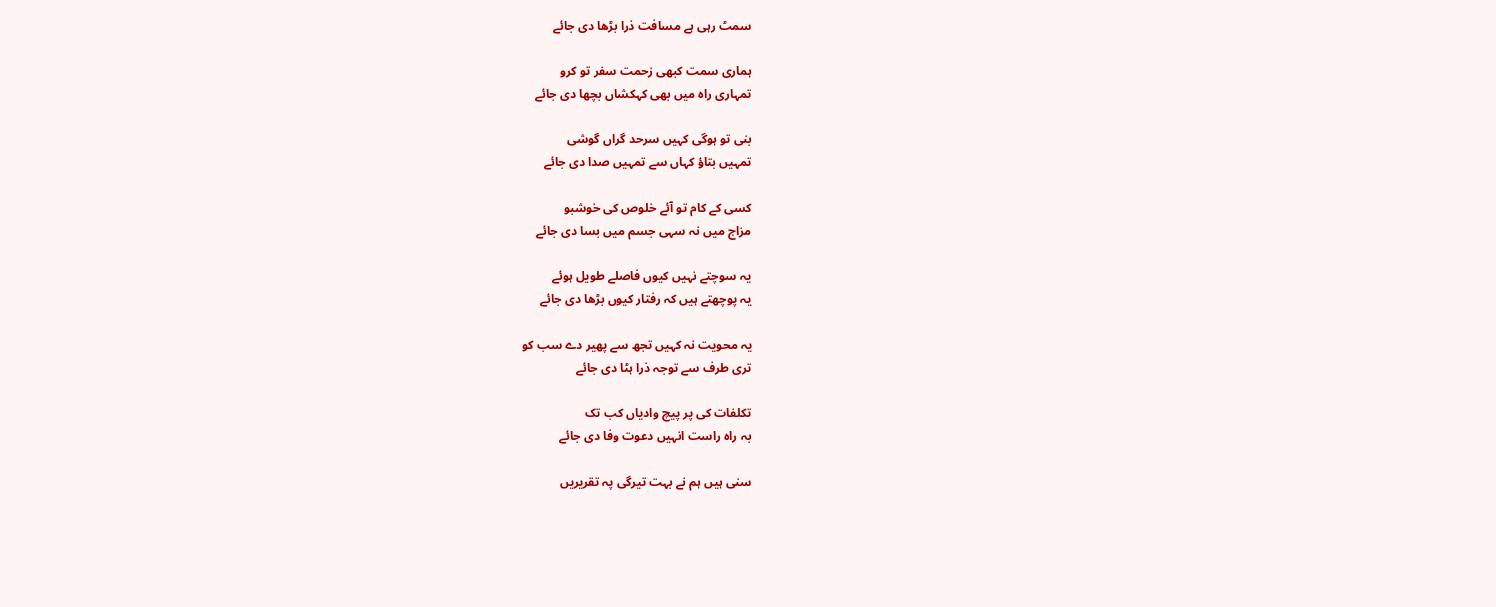سمٹ رہی ہے مسافت ذرا بڑھا دی جائے

ہماری سمت کبھی زحمت سفر تو کرو
تمہاری راہ میں بھی کہکشاں بچھا دی جائے

بنی تو ہوگی کہیں سرحد گراں گوشی
تمہیں بتاؤ کہاں سے تمہیں صدا دی جائے

کسی کے کام تو آئے خلوص کی خوشبو
مزاج میں نہ سہی جسم میں بسا دی جائے

یہ سوچتے نہیں کیوں فاصلے طویل ہوئے
یہ پوچھتے ہیں کہ رفتار کیوں بڑھا دی جائے

یہ محویت نہ کہیں تجھ سے پھیر دے سب کو
تری طرف سے توجہ ذرا ہٹا دی جائے

تکلفات کی پر پیچ وادیاں کب تک
بہ راہ راست انہیں دعوت وفا دی جائے

سنی ہیں ہم نے بہت تیرگی پہ تقریریں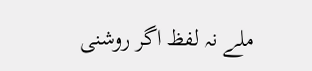ملے نہ لفظ اگر روشنی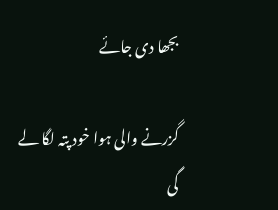بجھا دی جائے

گزرنے والی ہوا خود پتہ لگا لے گی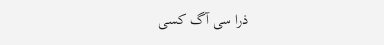ذرا سی آگ کسی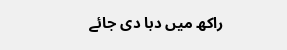راکھ میں دبا دی جائے